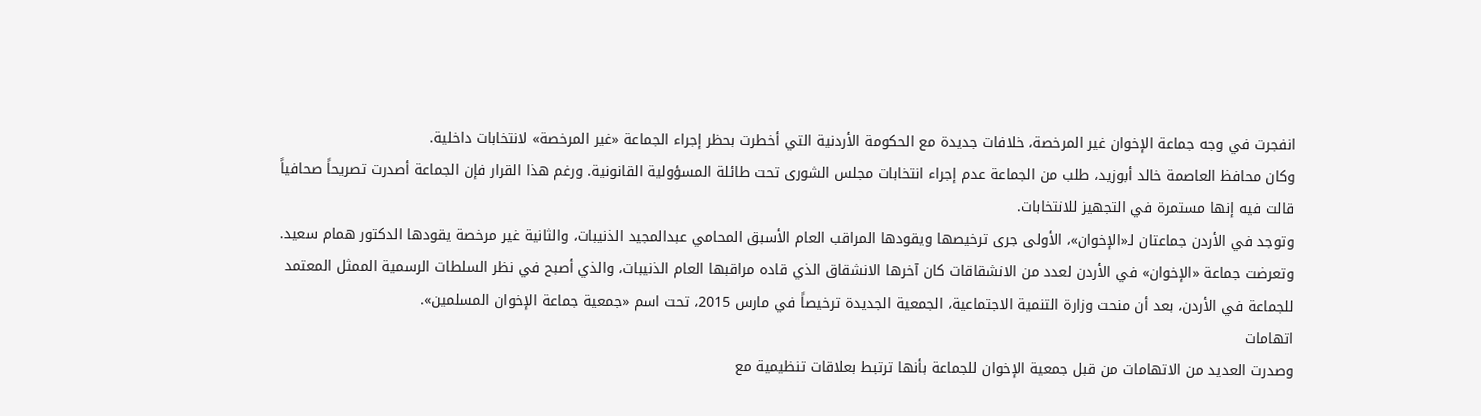انفجرت في وجه جماعة الإخوان غير المرخصة، خلافات جديدة مع الحكومة الأردنية التي أخطرت بحظر إجراء الجماعة «غير المرخصة» لانتخابات داخلية.
وكان محافظ العاصمة خالد أبوزيد، طلب من الجماعة عدم إجراء انتخابات مجلس الشورى تحت طائلة المسؤولية القانونية. ورغم هذا القرار فإن الجماعة أصدرت تصريحاً صحافياً قالت فيه إنها مستمرة في التجهيز للانتخابات.
وتوجد في الأردن جماعتان لـ«الإخوان»، الأولى جرى ترخيصها ويقودها المراقب العام الأسبق المحامي عبدالمجيد الذنيبات، والثانية غير مرخصة يقودها الدكتور همام سعيد.
وتعرضت جماعة «الإخوان» في الأردن لعدد من الانشقاقات كان آخرها الانشقاق الذي قاده مراقبها العام الذنيبات، والذي أصبح في نظر السلطات الرسمية الممثل المعتمد للجماعة في الأردن، بعد أن منحت وزارة التنمية الاجتماعية، الجمعية الجديدة ترخيصاً في مارس 2015، تحت اسم «جمعية جماعة الإخوان المسلمين».
اتهامات
وصدرت العديد من الاتهامات من قبل جمعية الإخوان للجماعة بأنها ترتبط بعلاقات تنظيمية مع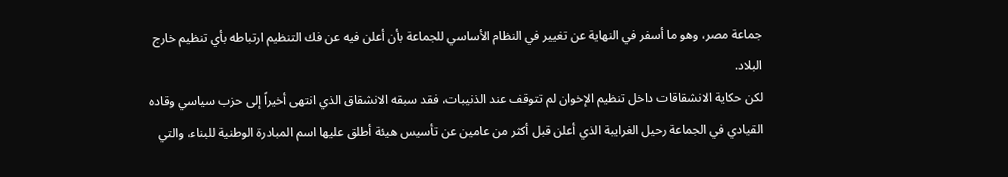جماعة مصر، وهو ما أسفر في النهاية عن تغيير في النظام الأساسي للجماعة بأن أعلن فيه عن فك التنظيم ارتباطه بأي تنظيم خارج البلاد.
لكن حكاية الانشقاقات داخل تنظيم الإخوان لم تتوقف عند الذنيبات، فقد سبقه الانشقاق الذي انتهى أخيراً إلى حزب سياسي وقاده القيادي في الجماعة رحيل الغرايبة الذي أعلن قبل أكثر من عامين عن تأسيس هيئة أطلق عليها اسم المبادرة الوطنية للبناء، والتي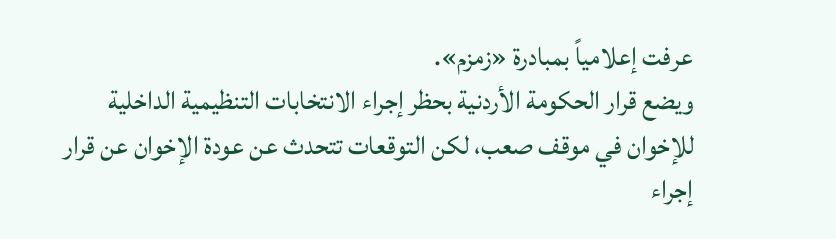عرفت إعلامياً بمبادرة «زمزم».
ويضع قرار الحكومة الأردنية بحظر إجراء الانتخابات التنظيمية الداخلية للإخوان في موقف صعب، لكن التوقعات تتحدث عن عودة الإخوان عن قرار إجراء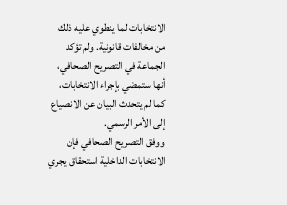الانتخابات لما ينطوي عليه ذلك من مخالفات قانونية. ولم تؤكد الجماعة في التصريح الصحافي، أنها ستمضي بإجراء الانتخابات، كما لم يتحدث البيان عن الانصياع إلى الأمر الرسمي.
ووفق التصريح الصحافي فإن الانتخابات الداخلية استحقاق يجري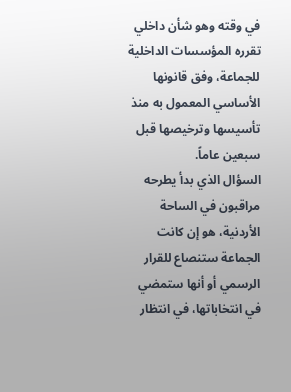في وقته وهو شأن داخلي تقرره المؤسسات الداخلية للجماعة، وفق قانونها الأساسي المعمول به منذ تأسيسها وترخيصها قبل سبعين عاماً.
السؤال الذي بدأ يطرحه مراقبون في الساحة الأردنية، هو إن كانت الجماعة ستنصاع للقرار الرسمي أو أنها ستمضي في انتخاباتها، في انتظار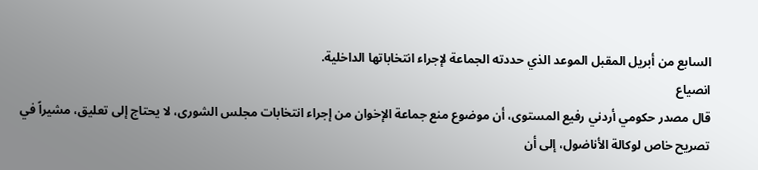السابع من أبريل المقبل الموعد الذي حددته الجماعة لإجراء انتخاباتها الداخلية.
انصياع
قال مصدر حكومي أردني رفيع المستوى، أن موضوع منع جماعة الإخوان من إجراء انتخابات مجلس الشورى، لا يحتاج إلى تعليق، مشيراً في تصريح خاص لوكالة الأناضول، إلى أن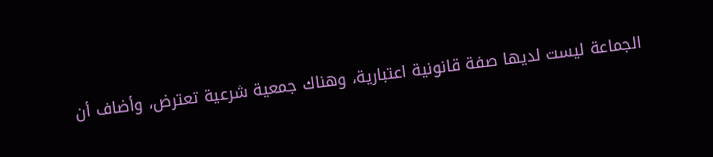الجماعة ليست لديها صفة قانونية اعتبارية، وهناك جمعية شرعية تعترض، وأضاف أن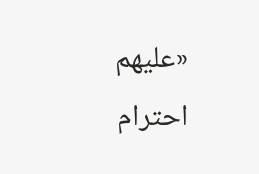«عليهم احترام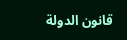قانون الدولة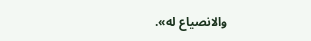والانصياع له».